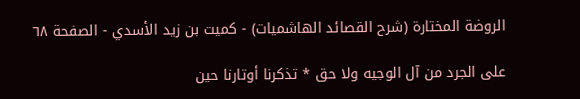الروضة المختارة (شرح القصائد الهاشميات) - كميت بن زيد الأسدي - الصفحة ٦٨

على الجرد من آل الوجيه ولا حق * تذكرنا أوتارنا حين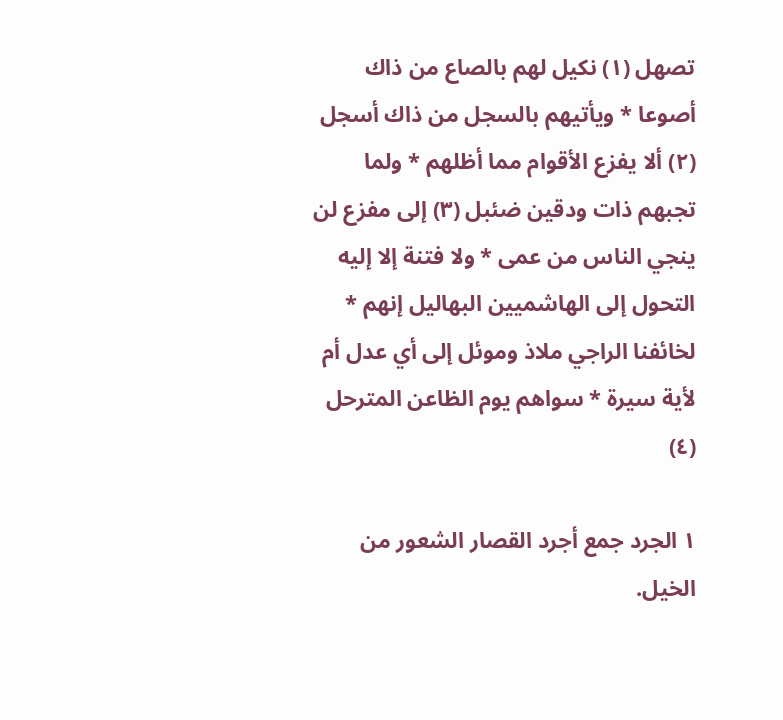تصهل (١) نكيل لهم بالصاع من ذاك أصوعا * ويأتيهم بالسجل من ذاك أسجل (٢) ألا يفزع الأقوام مما أظلهم * ولما تجبهم ذات ودقين ضئبل (٣) إلى مفزع لن ينجي الناس من عمى * ولا فتنة إلا إليه التحول إلى الهاشميين البهاليل إنهم * لخائفنا الراجي ملاذ وموئل إلى أي عدل أم لأية سيرة * سواهم يوم الظاعن المترحل (٤)

١ الجرد جمع أجرد القصار الشعور من الخيل.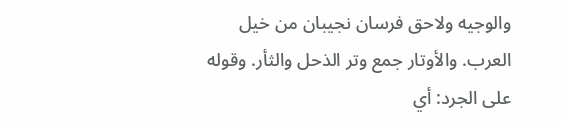والوجيه ولاحق فرسان نجيبان من خيل العرب. والأوتار جمع وتر الذحل والثأر. وقوله على الجرد: أي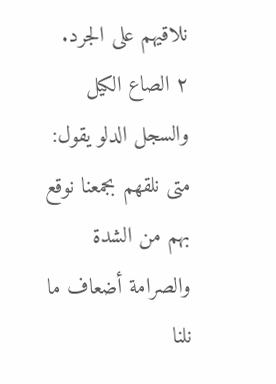نلاقيهم على الجرد.
٢ الصاع الكيل والسجل الدلو يقول: متى نلقهم بجمعنا نوقع بهم من الشدة والصرامة أضعاف ما نلنا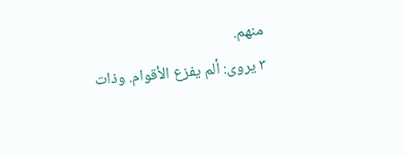منهم.
٣ يروى: ألم يفزع الأقوام. وذات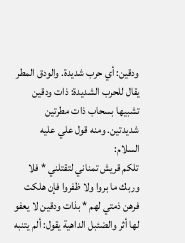ودقين: أي حرب شديدة. والودق المطر يقال للحرب الشديدة: ذات ودقين تشبيها بسحاب ذات مطرتين شديدتين. ومنه قول علي عليه السلام:
تلكم قريش تمناني لتقتلني * فلا وربك ما بروا ولا ظفروا فإن هلكت فرهن ذمتي لهم * بذات ودقين لا يعفو لها أثر والضئبل الداهية يقول: ألم يتنبه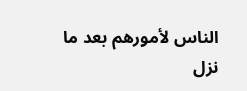الناس لأمورهم بعد ما نزل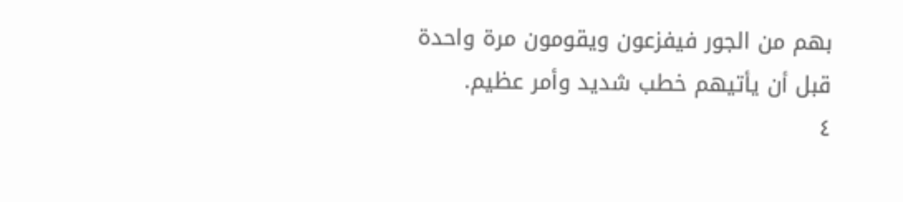بهم من الجور فيفزعون ويقومون مرة واحدة قبل أن يأتيهم خطب شديد وأمر عظيم.
٤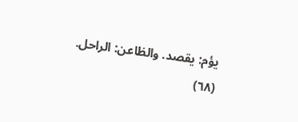يؤم: يقصد. والظاعن: الراحل.
(٦٨)